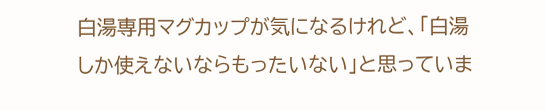白湯専用マグカップが気になるけれど、「白湯しか使えないならもったいない」と思っていま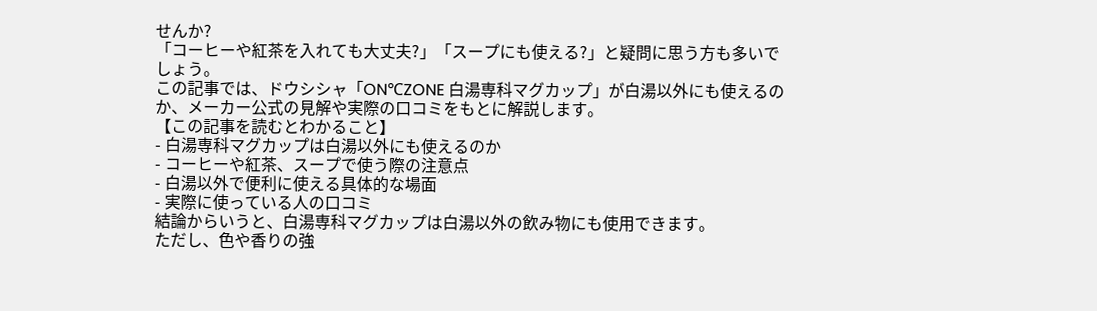せんか?
「コーヒーや紅茶を入れても大丈夫?」「スープにも使える?」と疑問に思う方も多いでしょう。
この記事では、ドウシシャ「ON℃ZONE 白湯専科マグカップ」が白湯以外にも使えるのか、メーカー公式の見解や実際の口コミをもとに解説します。
【この記事を読むとわかること】
- 白湯専科マグカップは白湯以外にも使えるのか
- コーヒーや紅茶、スープで使う際の注意点
- 白湯以外で便利に使える具体的な場面
- 実際に使っている人の口コミ
結論からいうと、白湯専科マグカップは白湯以外の飲み物にも使用できます。
ただし、色や香りの強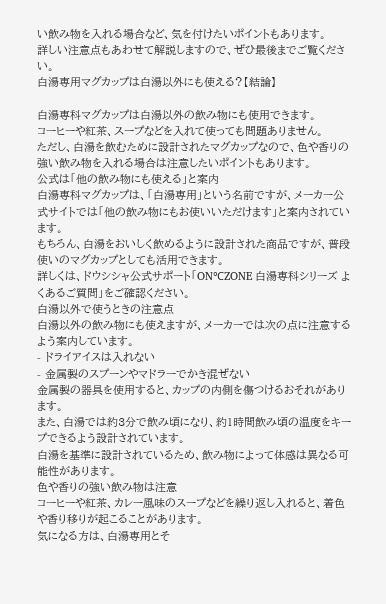い飲み物を入れる場合など、気を付けたいポイントもあります。
詳しい注意点もあわせて解説しますので、ぜひ最後までご覧ください。
白湯専用マグカップは白湯以外にも使える?【結論】

白湯専科マグカップは白湯以外の飲み物にも使用できます。
コーヒーや紅茶、スープなどを入れて使っても問題ありません。
ただし、白湯を飲むために設計されたマグカップなので、色や香りの強い飲み物を入れる場合は注意したいポイントもあります。
公式は「他の飲み物にも使える」と案内
白湯専科マグカップは、「白湯専用」という名前ですが、メーカー公式サイトでは「他の飲み物にもお使いいただけます」と案内されています。
もちろん、白湯をおいしく飲めるように設計された商品ですが、普段使いのマグカップとしても活用できます。
詳しくは、ドウシシャ公式サポート「ON℃ZONE 白湯専科シリーズ よくあるご質問」をご確認ください。
白湯以外で使うときの注意点
白湯以外の飲み物にも使えますが、メーカーでは次の点に注意するよう案内しています。
- ドライアイスは入れない
- 金属製のスプーンやマドラーでかき混ぜない
金属製の器具を使用すると、カップの内側を傷つけるおそれがあります。
また、白湯では約3分で飲み頃になり、約1時間飲み頃の温度をキープできるよう設計されています。
白湯を基準に設計されているため、飲み物によって体感は異なる可能性があります。
色や香りの強い飲み物は注意
コーヒーや紅茶、カレー風味のスープなどを繰り返し入れると、着色や香り移りが起こることがあります。
気になる方は、白湯専用とそ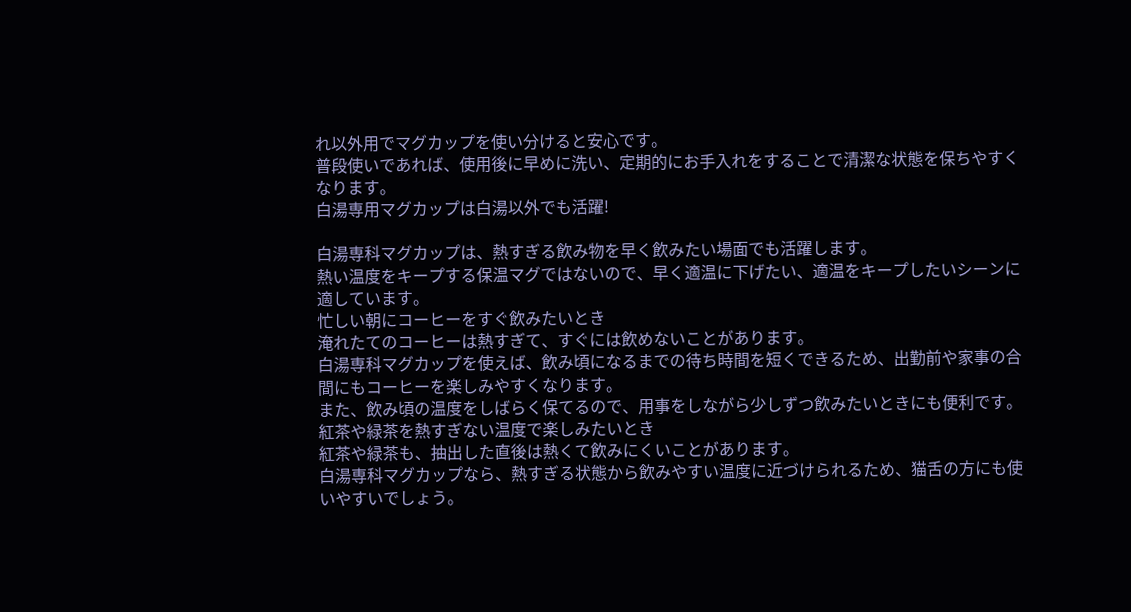れ以外用でマグカップを使い分けると安心です。
普段使いであれば、使用後に早めに洗い、定期的にお手入れをすることで清潔な状態を保ちやすくなります。
白湯専用マグカップは白湯以外でも活躍!

白湯専科マグカップは、熱すぎる飲み物を早く飲みたい場面でも活躍します。
熱い温度をキープする保温マグではないので、早く適温に下げたい、適温をキープしたいシーンに適しています。
忙しい朝にコーヒーをすぐ飲みたいとき
淹れたてのコーヒーは熱すぎて、すぐには飲めないことがあります。
白湯専科マグカップを使えば、飲み頃になるまでの待ち時間を短くできるため、出勤前や家事の合間にもコーヒーを楽しみやすくなります。
また、飲み頃の温度をしばらく保てるので、用事をしながら少しずつ飲みたいときにも便利です。
紅茶や緑茶を熱すぎない温度で楽しみたいとき
紅茶や緑茶も、抽出した直後は熱くて飲みにくいことがあります。
白湯専科マグカップなら、熱すぎる状態から飲みやすい温度に近づけられるため、猫舌の方にも使いやすいでしょう。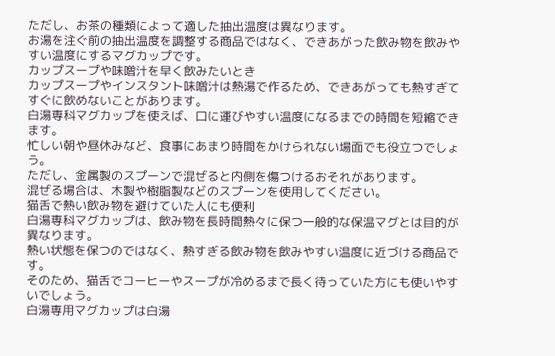ただし、お茶の種類によって適した抽出温度は異なります。
お湯を注ぐ前の抽出温度を調整する商品ではなく、できあがった飲み物を飲みやすい温度にするマグカップです。
カップスープや味噌汁を早く飲みたいとき
カップスープやインスタント味噌汁は熱湯で作るため、できあがっても熱すぎてすぐに飲めないことがあります。
白湯専科マグカップを使えば、口に運びやすい温度になるまでの時間を短縮できます。
忙しい朝や昼休みなど、食事にあまり時間をかけられない場面でも役立つでしょう。
ただし、金属製のスプーンで混ぜると内側を傷つけるおそれがあります。
混ぜる場合は、木製や樹脂製などのスプーンを使用してください。
猫舌で熱い飲み物を避けていた人にも便利
白湯専科マグカップは、飲み物を長時間熱々に保つ一般的な保温マグとは目的が異なります。
熱い状態を保つのではなく、熱すぎる飲み物を飲みやすい温度に近づける商品です。
そのため、猫舌でコーヒーやスープが冷めるまで長く待っていた方にも使いやすいでしょう。
白湯専用マグカップは白湯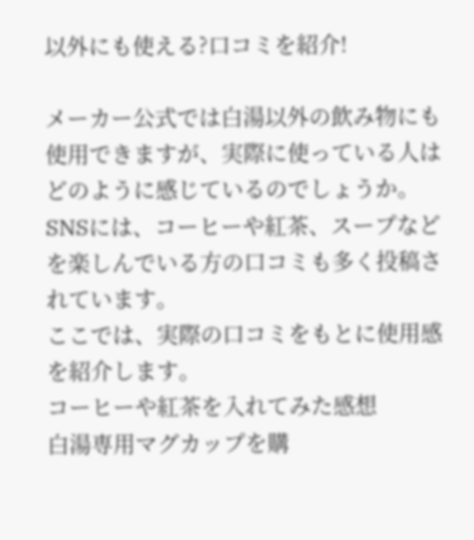以外にも使える?口コミを紹介!

メーカー公式では白湯以外の飲み物にも使用できますが、実際に使っている人はどのように感じているのでしょうか。
SNSには、コーヒーや紅茶、スープなどを楽しんでいる方の口コミも多く投稿されています。
ここでは、実際の口コミをもとに使用感を紹介します。
コーヒーや紅茶を入れてみた感想
白湯専用マグカップを購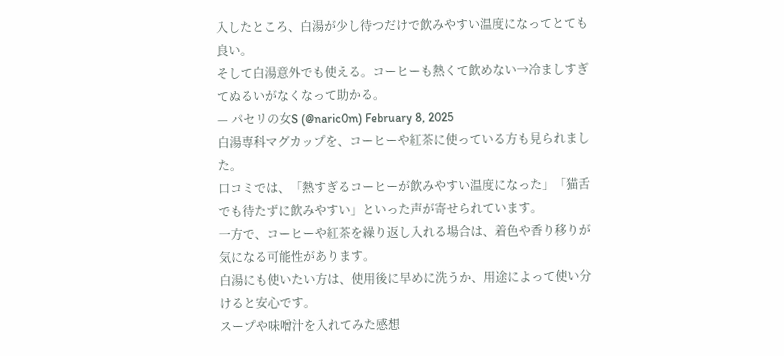入したところ、白湯が少し待つだけで飲みやすい温度になってとても良い。
そして白湯意外でも使える。コーヒーも熱くて飲めない→冷ましすぎてぬるいがなくなって助かる。
— パセリの女S (@naric0m) February 8, 2025
白湯専科マグカップを、コーヒーや紅茶に使っている方も見られました。
口コミでは、「熱すぎるコーヒーが飲みやすい温度になった」「猫舌でも待たずに飲みやすい」といった声が寄せられています。
一方で、コーヒーや紅茶を繰り返し入れる場合は、着色や香り移りが気になる可能性があります。
白湯にも使いたい方は、使用後に早めに洗うか、用途によって使い分けると安心です。
スープや味噌汁を入れてみた感想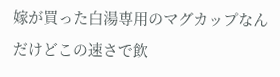嫁が買った白湯専用のマグカップなんだけどこの速さで飲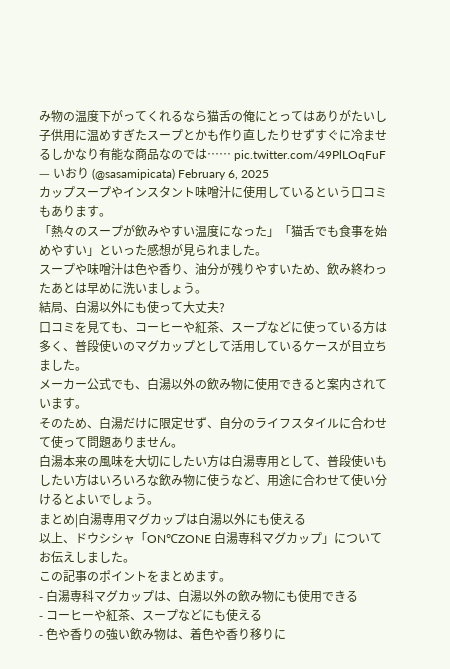み物の温度下がってくれるなら猫舌の俺にとってはありがたいし子供用に温めすぎたスープとかも作り直したりせずすぐに冷ませるしかなり有能な商品なのでは…… pic.twitter.com/49PlLOqFuF
— いおり (@sasamipicata) February 6, 2025
カップスープやインスタント味噌汁に使用しているという口コミもあります。
「熱々のスープが飲みやすい温度になった」「猫舌でも食事を始めやすい」といった感想が見られました。
スープや味噌汁は色や香り、油分が残りやすいため、飲み終わったあとは早めに洗いましょう。
結局、白湯以外にも使って大丈夫?
口コミを見ても、コーヒーや紅茶、スープなどに使っている方は多く、普段使いのマグカップとして活用しているケースが目立ちました。
メーカー公式でも、白湯以外の飲み物に使用できると案内されています。
そのため、白湯だけに限定せず、自分のライフスタイルに合わせて使って問題ありません。
白湯本来の風味を大切にしたい方は白湯専用として、普段使いもしたい方はいろいろな飲み物に使うなど、用途に合わせて使い分けるとよいでしょう。
まとめ|白湯専用マグカップは白湯以外にも使える
以上、ドウシシャ「ON℃ZONE 白湯専科マグカップ」についてお伝えしました。
この記事のポイントをまとめます。
- 白湯専科マグカップは、白湯以外の飲み物にも使用できる
- コーヒーや紅茶、スープなどにも使える
- 色や香りの強い飲み物は、着色や香り移りに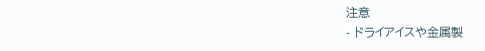注意
- ドライアイスや金属製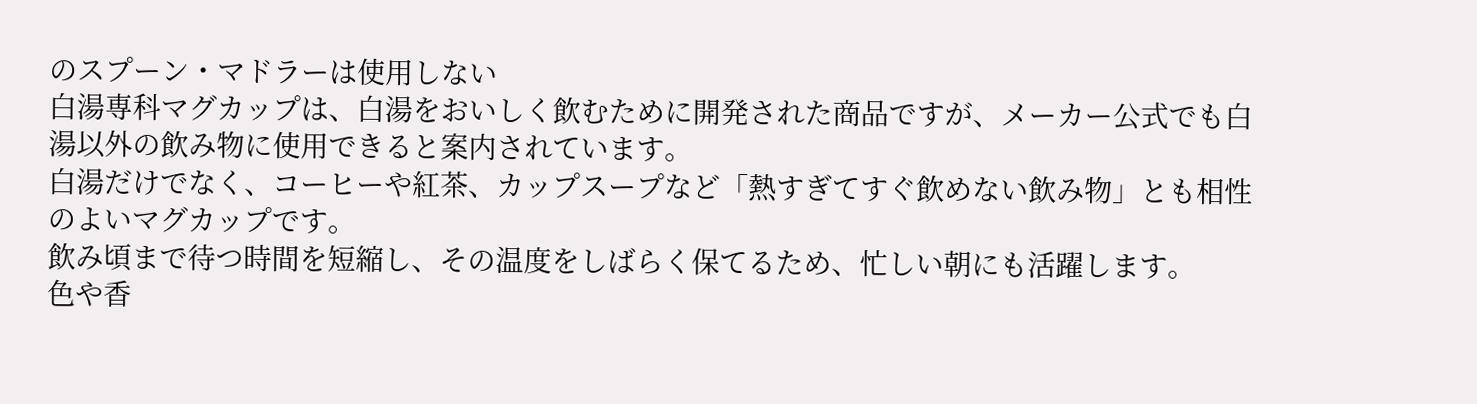のスプーン・マドラーは使用しない
白湯専科マグカップは、白湯をおいしく飲むために開発された商品ですが、メーカー公式でも白湯以外の飲み物に使用できると案内されています。
白湯だけでなく、コーヒーや紅茶、カップスープなど「熱すぎてすぐ飲めない飲み物」とも相性のよいマグカップです。
飲み頃まで待つ時間を短縮し、その温度をしばらく保てるため、忙しい朝にも活躍します。
色や香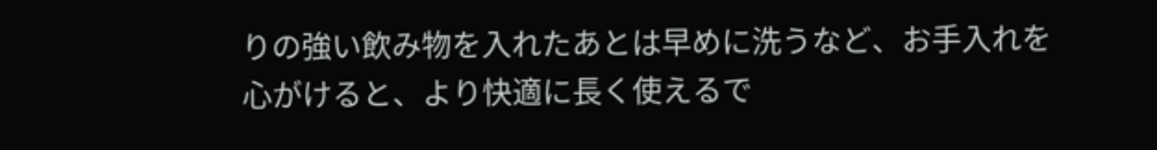りの強い飲み物を入れたあとは早めに洗うなど、お手入れを心がけると、より快適に長く使えるで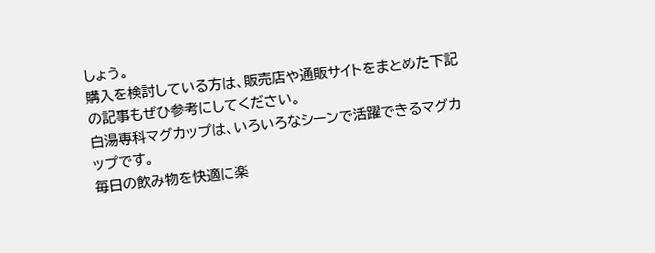しょう。
購入を検討している方は、販売店や通販サイトをまとめた下記の記事もぜひ参考にしてください。
白湯専科マグカップは、いろいろなシーンで活躍できるマグカップです。
毎日の飲み物を快適に楽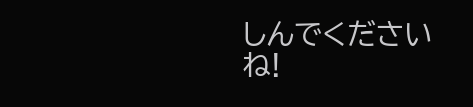しんでくださいね!